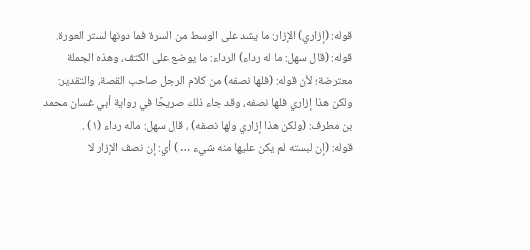قوله: (إزاري) الإزار: ما يشد على الوسط من السرة فما دونها لستر العورة.
قوله: (قال سهل: ما له رداء) الرداء: ما يوضع على الكتف، وهذه الجملة معترضة؛ لأن قوله: (فلها نصفه) من كلام الرجل صاحب القصة، والتقدير: ولكن هذا إزاري فلها نصفه، وقد جاء ذلك صريحًا في رواية أبي غسان محمد بن مطرف: (ولكن هذا إزاري ولها نصفه) ، قال سهل: ماله رداء (١) .
قوله: (إن لبسته لم يكن عليها منه شيء … ) أي: إن نصف الإزار لا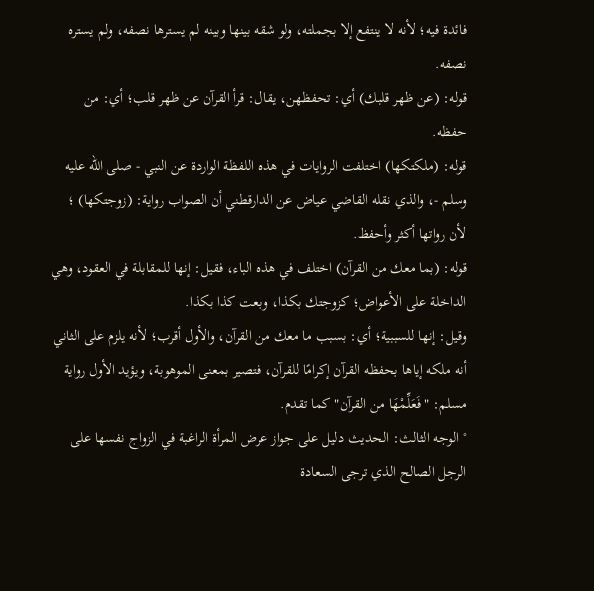فائدة فيه؛ لأنه لا ينتفع إلا بجملته، ولو شقه بينها وبينه لم يسترها نصفه، ولم يستره نصفه.
قوله: (عن ظهر قلبك) أي: تحفظهن، يقال: قرأ القرآن عن ظهر قلب؛ أي: من حفظه.
قوله: (ملكتكها) اختلفت الروايات في هذه اللفظة الواردة عن النبي - صلى الله عليه وسلم -، والذي نقله القاضي عياض عن الدارقطني أن الصواب رواية: (زوجتكها) ؛ لأن رواتها أكثر وأحفظ.
قوله: (بما معك من القرآن) اختلف في هذه الباء، فقيل: إنها للمقابلة في العقود، وهي الداخلة على الأعواض؛ كزوجتك بكذا، وبعت كذا بكذا.
وقيل: إنها للسببية؛ أي: بسبب ما معك من القرآن، والأول أقرب؛ لأنه يلزم على الثاني أنه ملكه إياها بحفظه القرآن إكرامًا للقرآن، فتصير بمعنى الموهوبة، ويؤيد الأول رواية مسلم: "فَعَلِّمْهَا من القرآن" كما تقدم.
° الوجه الثالث: الحديث دليل على جواز عرض المرأة الراغبة في الزواج نفسها على الرجل الصالح الذي ترجى السعادة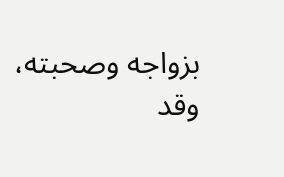بزواجه وصحبته، وقد